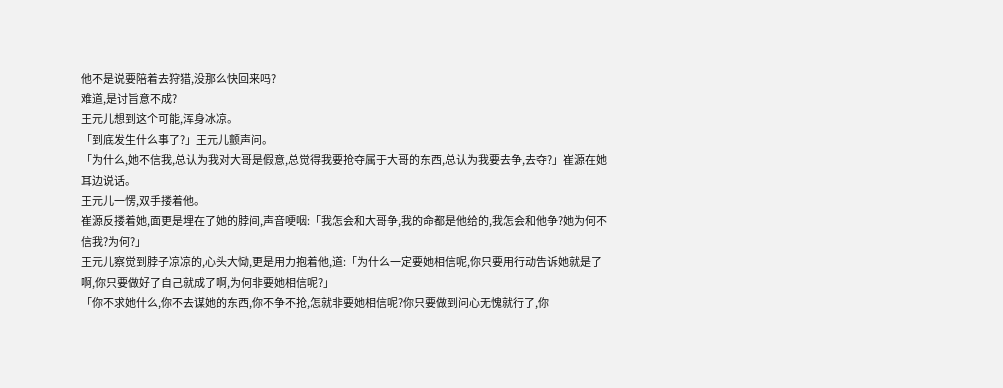他不是说要陪着去狩猎,没那么快回来吗?
难道,是讨旨意不成?
王元儿想到这个可能,浑身冰凉。
「到底发生什么事了?」王元儿颤声问。
「为什么,她不信我,总认为我对大哥是假意,总觉得我要抢夺属于大哥的东西,总认为我要去争,去夺?」崔源在她耳边说话。
王元儿一愣,双手搂着他。
崔源反搂着她,面更是埋在了她的脖间,声音哽咽:「我怎会和大哥争,我的命都是他给的,我怎会和他争?她为何不信我?为何?」
王元儿察觉到脖子凉凉的,心头大恸,更是用力抱着他,道:「为什么一定要她相信呢,你只要用行动告诉她就是了啊,你只要做好了自己就成了啊,为何非要她相信呢?」
「你不求她什么,你不去谋她的东西,你不争不抢,怎就非要她相信呢?你只要做到问心无愧就行了,你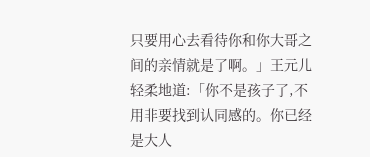只要用心去看待你和你大哥之间的亲情就是了啊。」王元儿轻柔地道:「你不是孩子了,不用非要找到认同感的。你已经是大人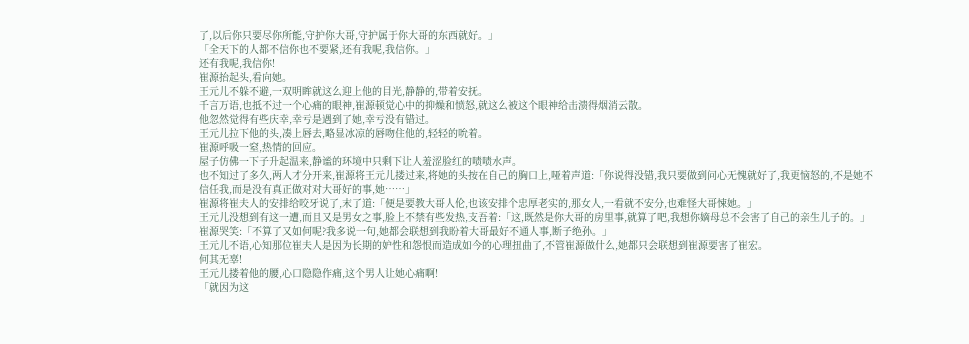了,以后你只要尽你所能,守护你大哥,守护属于你大哥的东西就好。」
「全天下的人都不信你也不要紧,还有我呢,我信你。」
还有我呢,我信你!
崔源抬起头,看向她。
王元儿不躲不避,一双明眸就这么迎上他的目光,静静的,带着安抚。
千言万语,也抵不过一个心痛的眼神,崔源顿觉心中的抑燥和愤怒,就这么被这个眼神给击溃得烟消云散。
他忽然觉得有些庆幸,幸亏是遇到了她,幸亏没有错过。
王元儿拉下他的头,凑上唇去,略显冰凉的唇吻住他的,轻轻的吮着。
崔源呼吸一窒,热情的回应。
屋子仿佛一下子升起温来,静谧的环境中只剩下让人羞涩脸红的啧啧水声。
也不知过了多久,两人才分开来,崔源将王元儿搂过来,将她的头按在自己的胸口上,哑着声道:「你说得没错,我只要做到问心无愧就好了,我更恼怒的,不是她不信任我,而是没有真正做对对大哥好的事,她……」
崔源将崔夫人的安排给咬牙说了,末了道:「便是要教大哥人伦,也该安排个忠厚老实的,那女人,一看就不安分,也难怪大哥悚她。」
王元儿没想到有这一遭,而且又是男女之事,脸上不禁有些发热,支吾着:「这,既然是你大哥的房里事,就算了吧,我想你嫡母总不会害了自己的亲生儿子的。」
崔源哭笑:「不算了又如何呢?我多说一句,她都会联想到我盼着大哥最好不通人事,断子绝孙。」
王元儿不语,心知那位崔夫人是因为长期的妒性和怨恨而造成如今的心理扭曲了,不管崔源做什么,她都只会联想到崔源要害了崔宏。
何其无辜!
王元儿搂着他的腰,心口隐隐作痛,这个男人让她心痛啊!
「就因为这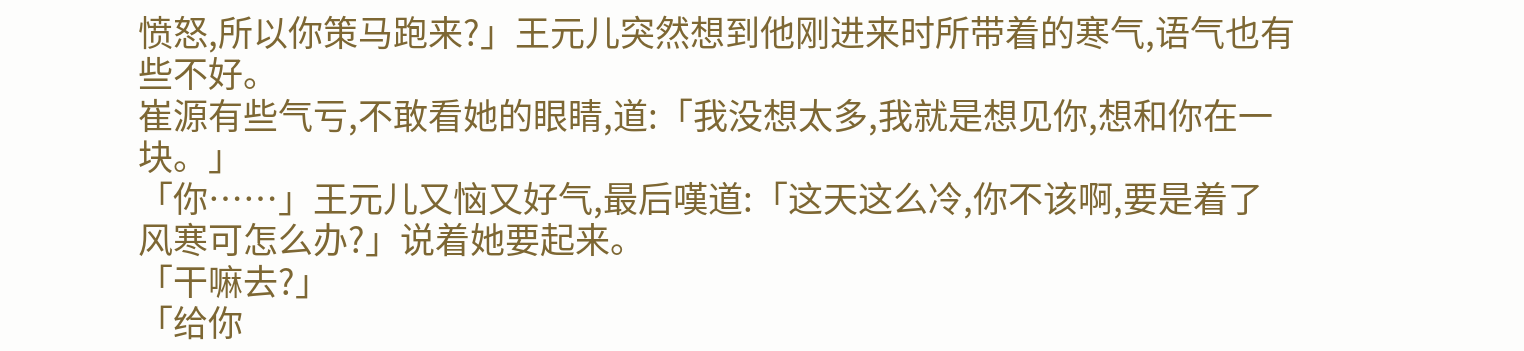愤怒,所以你策马跑来?」王元儿突然想到他刚进来时所带着的寒气,语气也有些不好。
崔源有些气亏,不敢看她的眼睛,道:「我没想太多,我就是想见你,想和你在一块。」
「你……」王元儿又恼又好气,最后嘆道:「这天这么冷,你不该啊,要是着了风寒可怎么办?」说着她要起来。
「干嘛去?」
「给你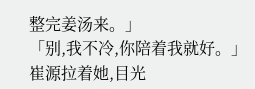整完姜汤来。」
「别,我不冷,你陪着我就好。」崔源拉着她,目光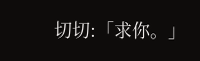切切:「求你。」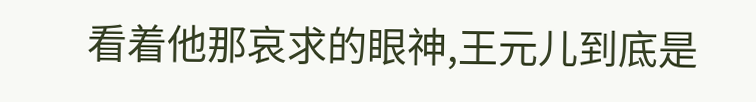看着他那哀求的眼神,王元儿到底是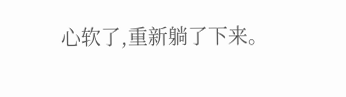心软了,重新躺了下来。